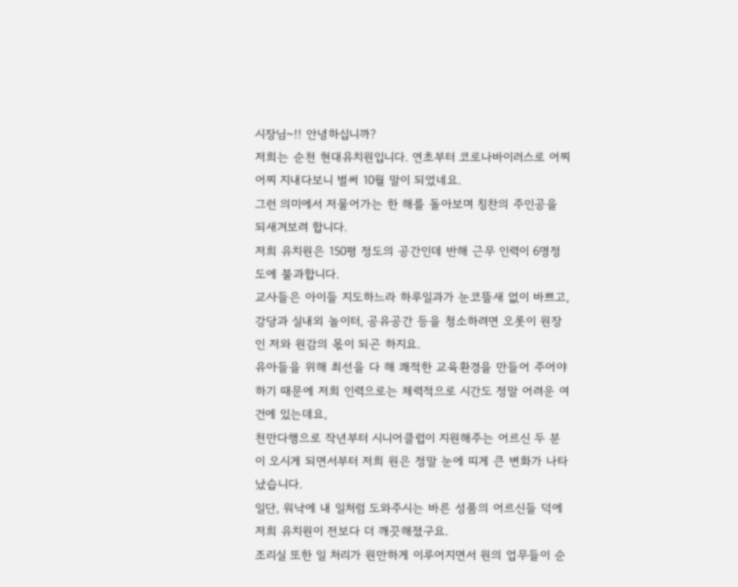시장님~!! 안녕하십니까?
저희는 순천 현대유치원입니다. 연초부터 코로나바이러스로 어찌어찌 지내다보니 벌써 10월 말이 되었네요.
그런 의미에서 저물어가는 한 해를 돌아보며 칭찬의 주인공을 되새겨보려 합니다.
저희 유치원은 150평 정도의 공간인데 반해 근무 인력이 6명정도에 불과합니다.
교사들은 아이들 지도하느라 하루일과가 눈코뜰새 없이 바쁘고,
강당과 실내외 놀이터, 공유공간 등을 청소하려면 오롯이 원장인 저와 원감의 몫이 되곤 하지요.
유아들을 위해 최선을 다 해 쾌적한 교육환경을 만들어 주어야 하기 때문에 저희 인력으로는 체력적으로 시간도 정말 어려운 여건에 있는데요,
천만다행으로 작년부터 시니어클럽이 지원해주는 어르신 두 분이 오시게 되면서부터 저희 원은 정말 눈에 띠게 큰 변화가 나타났습니다.
일단, 워낙에 내 일처럼 도와주시는 바른 성품의 어르신들 덕에 저희 유치원이 전보다 더 깨끗해졌구요.
조리실 또한 일 처리가 원만하게 이루어지면서 원의 업무들이 순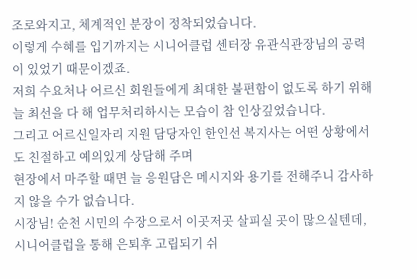조로와지고, 체계적인 분장이 정착되었습니다.
이렇게 수혜를 입기까지는 시니어클럽 센터장 유관식관장님의 공력이 있었기 때문이겠죠.
저희 수요처나 어르신 회원들에게 최대한 불편함이 없도록 하기 위해 늘 최선을 다 해 업무처리하시는 모습이 참 인상깊었습니다.
그리고 어르신일자리 지원 담당자인 한인선 복지사는 어떤 상황에서도 친절하고 예의있게 상담해 주며
현장에서 마주할 때면 늘 응원담은 메시지와 용기를 전해주니 감사하지 않을 수가 없습니다.
시장님! 순천 시민의 수장으로서 이곳저곳 살피실 곳이 많으실텐데,
시니어클럽을 통해 은퇴후 고립되기 쉬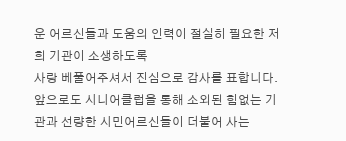운 어르신들과 도움의 인력이 절실히 필요한 저희 기관이 소생하도록
사랑 베풀어주셔서 진심으로 감사를 표합니다.
앞으로도 시니어클럽을 통해 소외된 힘없는 기관과 선량한 시민어르신들이 더불어 사는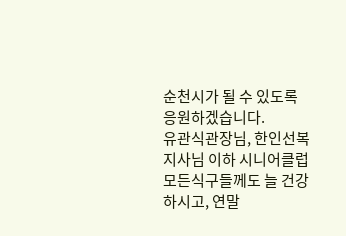순천시가 될 수 있도록 응원하겠습니다.
유관식관장님, 한인선복지사님 이하 시니어클럽 모든식구들께도 늘 건강하시고, 연말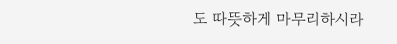도 따뜻하게 마무리하시라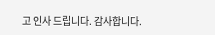고 인사 드립니다. 감사합니다.